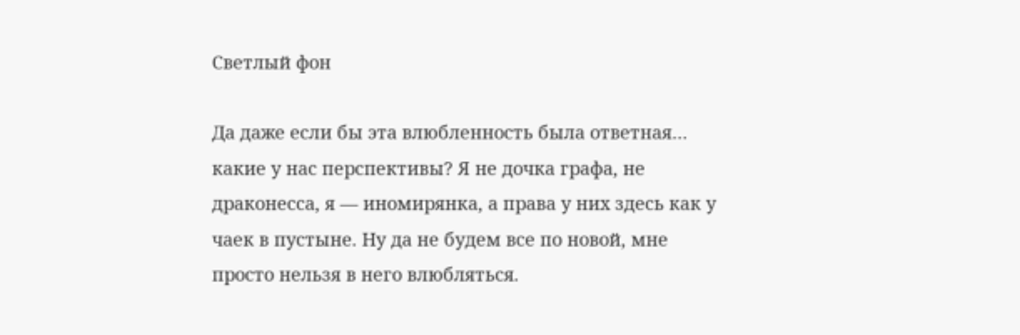Светлый фон

Да даже если бы эта влюбленность была ответная… какие у нас перспективы? Я не дочка графа, не драконесса, я — иномирянка, а права у них здесь как у чаек в пустыне. Ну да не будем все по новой, мне просто нельзя в него влюбляться.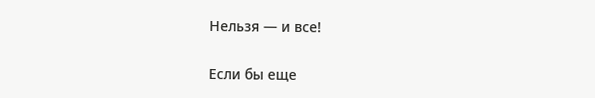Нельзя — и все!

Если бы еще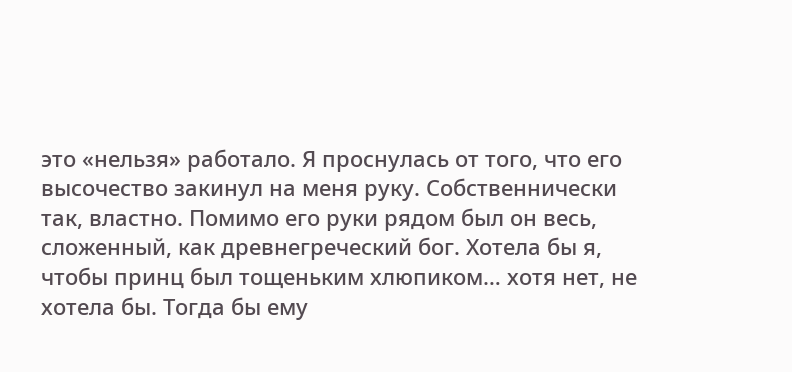это «нельзя» работало. Я проснулась от того, что его высочество закинул на меня руку. Собственнически так, властно. Помимо его руки рядом был он весь, сложенный, как древнегреческий бог. Хотела бы я, чтобы принц был тощеньким хлюпиком… хотя нет, не хотела бы. Тогда бы ему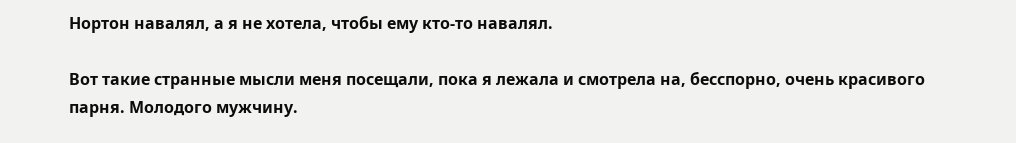Нортон навалял, а я не хотела, чтобы ему кто-то навалял.

Вот такие странные мысли меня посещали, пока я лежала и смотрела на, бесспорно, очень красивого парня. Молодого мужчину.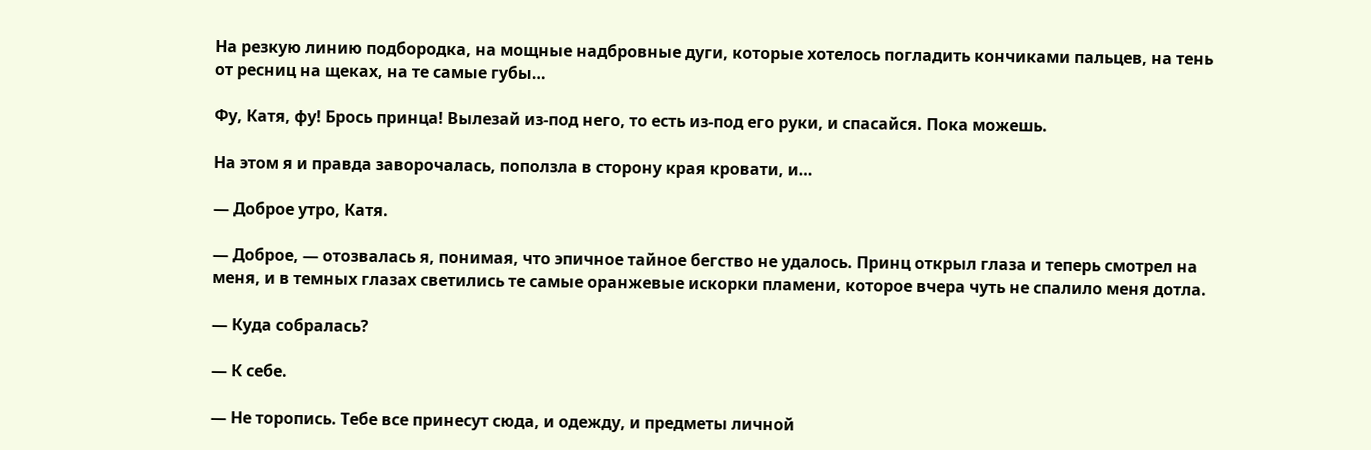На резкую линию подбородка, на мощные надбровные дуги, которые хотелось погладить кончиками пальцев, на тень от ресниц на щеках, на те самые губы…

Фу, Катя, фу! Брось принца! Вылезай из-под него, то есть из-под его руки, и спасайся. Пока можешь.

На этом я и правда заворочалась, поползла в сторону края кровати, и…

— Доброе утро, Катя.

— Доброе, — отозвалась я, понимая, что эпичное тайное бегство не удалось. Принц открыл глаза и теперь смотрел на меня, и в темных глазах светились те самые оранжевые искорки пламени, которое вчера чуть не спалило меня дотла.

— Куда собралась?

— К себе.

— Не торопись. Тебе все принесут сюда, и одежду, и предметы личной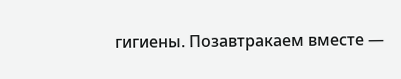гигиены. Позавтракаем вместе —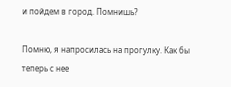и пойдем в город. Помнишь?

Помню, я напросилась на прогулку. Как бы теперь с нее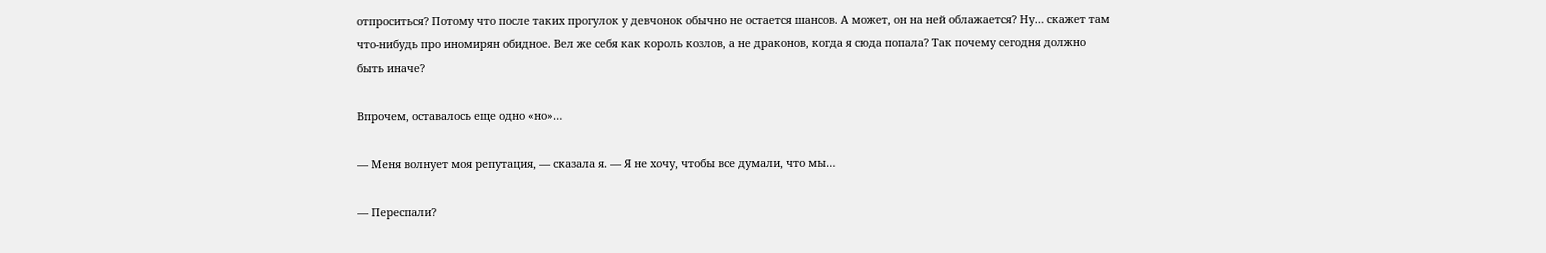отпроситься? Потому что после таких прогулок у девчонок обычно не остается шансов. А может, он на ней облажается? Ну… скажет там что-нибудь про иномирян обидное. Вел же себя как король козлов, а не драконов, когда я сюда попала? Так почему сегодня должно быть иначе?

Впрочем, оставалось еще одно «но»…

— Меня волнует моя репутация, — сказала я. — Я не хочу, чтобы все думали, что мы…

— Переспали?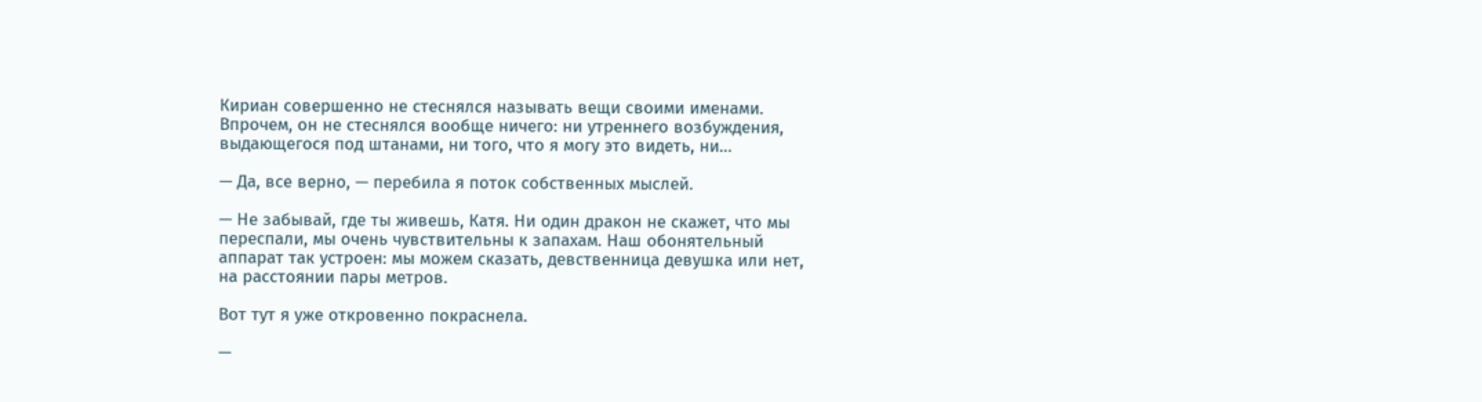Кириан совершенно не стеснялся называть вещи своими именами. Впрочем, он не стеснялся вообще ничего: ни утреннего возбуждения, выдающегося под штанами, ни того, что я могу это видеть, ни…

— Да, все верно, — перебила я поток собственных мыслей.

— Не забывай, где ты живешь, Катя. Ни один дракон не скажет, что мы переспали, мы очень чувствительны к запахам. Наш обонятельный аппарат так устроен: мы можем сказать, девственница девушка или нет, на расстоянии пары метров.

Вот тут я уже откровенно покраснела.

—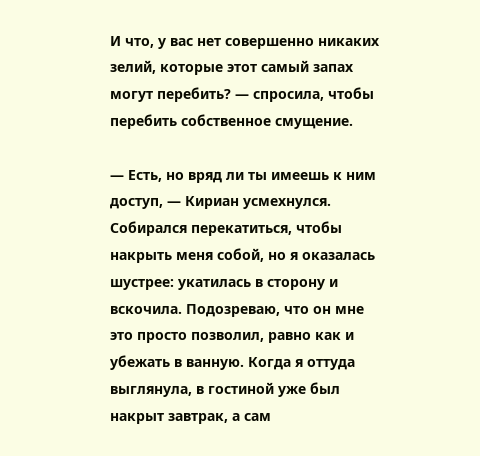И что, у вас нет совершенно никаких зелий, которые этот самый запах могут перебить? — спросила, чтобы перебить собственное смущение.

— Есть, но вряд ли ты имеешь к ним доступ, — Кириан усмехнулся. Собирался перекатиться, чтобы накрыть меня собой, но я оказалась шустрее: укатилась в сторону и вскочила. Подозреваю, что он мне это просто позволил, равно как и убежать в ванную. Когда я оттуда выглянула, в гостиной уже был накрыт завтрак, а сам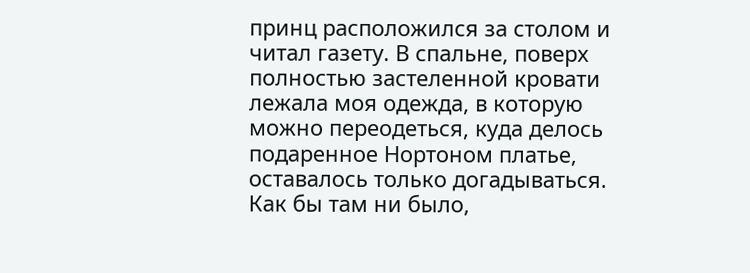принц расположился за столом и читал газету. В спальне, поверх полностью застеленной кровати лежала моя одежда, в которую можно переодеться, куда делось подаренное Нортоном платье, оставалось только догадываться. Как бы там ни было,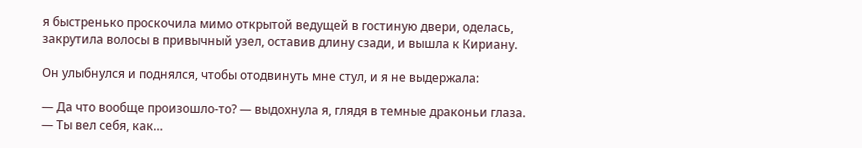я быстренько проскочила мимо открытой ведущей в гостиную двери, оделась, закрутила волосы в привычный узел, оставив длину сзади, и вышла к Кириану.

Он улыбнулся и поднялся, чтобы отодвинуть мне стул, и я не выдержала:

— Да что вообще произошло-то? — выдохнула я, глядя в темные драконьи глаза. — Ты вел себя, как…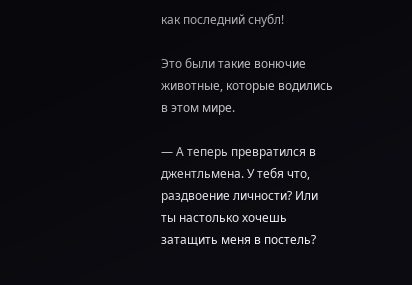как последний снубл!

Это были такие вонючие животные, которые водились в этом мире.

— А теперь превратился в джентльмена. У тебя что, раздвоение личности? Или ты настолько хочешь затащить меня в постель?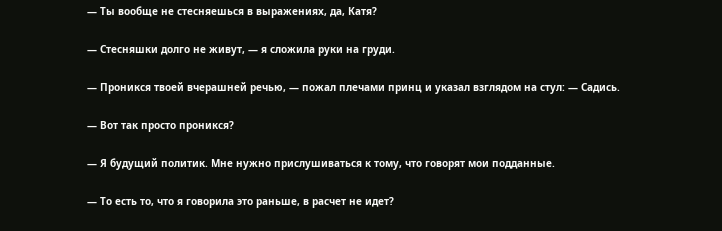— Ты вообще не стесняешься в выражениях, да, Катя?

— Стесняшки долго не живут, — я сложила руки на груди.

— Проникся твоей вчерашней речью, — пожал плечами принц и указал взглядом на стул: — Садись.

— Вот так просто проникся?

— Я будущий политик. Мне нужно прислушиваться к тому, что говорят мои подданные.

— То есть то, что я говорила это раньше, в расчет не идет?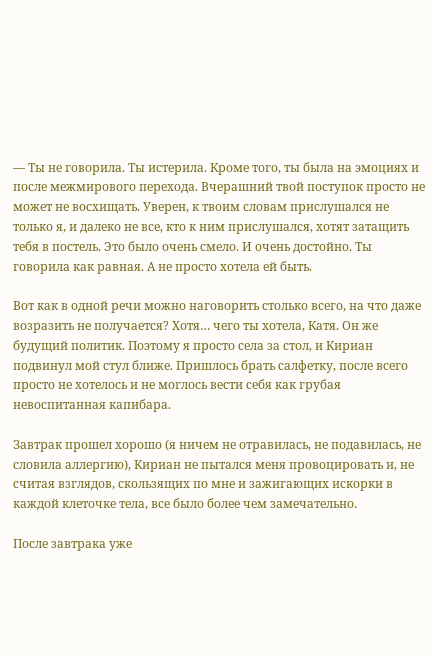— Ты не говорила. Ты истерила. Кроме того, ты была на эмоциях и после межмирового перехода. Вчерашний твой поступок просто не может не восхищать. Уверен, к твоим словам прислушался не только я, и далеко не все, кто к ним прислушался, хотят затащить тебя в постель. Это было очень смело. И очень достойно. Ты говорила как равная. А не просто хотела ей быть.

Вот как в одной речи можно наговорить столько всего, на что даже возразить не получается? Хотя… чего ты хотела, Катя. Он же будущий политик. Поэтому я просто села за стол, и Кириан подвинул мой стул ближе. Пришлось брать салфетку, после всего просто не хотелось и не моглось вести себя как грубая невоспитанная капибара.

Завтрак прошел хорошо (я ничем не отравилась, не подавилась, не словила аллергию), Кириан не пытался меня провоцировать и, не считая взглядов, скользящих по мне и зажигающих искорки в каждой клеточке тела, все было более чем замечательно.

После завтрака уже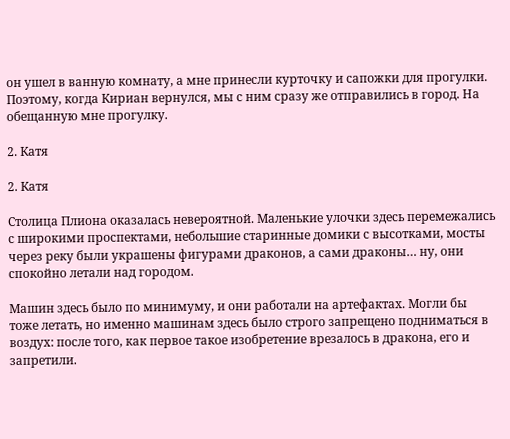он ушел в ванную комнату, а мне принесли курточку и сапожки для прогулки. Поэтому, когда Кириан вернулся, мы с ним сразу же отправились в город. На обещанную мне прогулку.

2. Катя

2. Катя

Столица Плиона оказалась невероятной. Маленькие улочки здесь перемежались с широкими проспектами, небольшие старинные домики с высотками, мосты через реку были украшены фигурами драконов, а сами драконы… ну, они спокойно летали над городом.

Машин здесь было по минимуму, и они работали на артефактах. Могли бы тоже летать, но именно машинам здесь было строго запрещено подниматься в воздух: после того, как первое такое изобретение врезалось в дракона, его и запретили.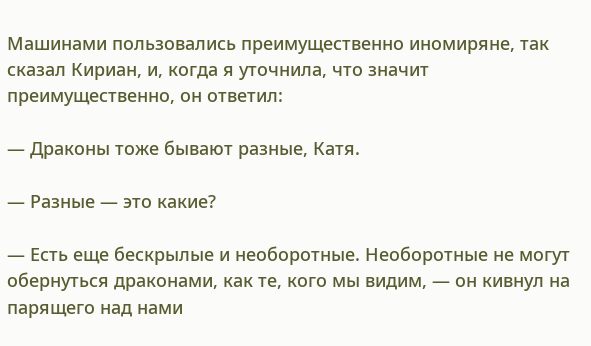Машинами пользовались преимущественно иномиряне, так сказал Кириан, и, когда я уточнила, что значит преимущественно, он ответил:

— Драконы тоже бывают разные, Катя.

— Разные — это какие?

— Есть еще бескрылые и необоротные. Необоротные не могут обернуться драконами, как те, кого мы видим, — он кивнул на парящего над нами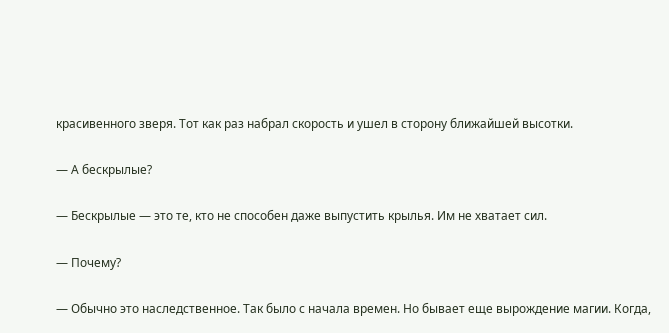красивенного зверя. Тот как раз набрал скорость и ушел в сторону ближайшей высотки.

— А бескрылые?

— Бескрылые — это те, кто не способен даже выпустить крылья. Им не хватает сил.

— Почему?

— Обычно это наследственное. Так было с начала времен. Но бывает еще вырождение магии. Когда,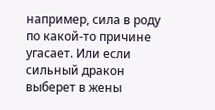например, сила в роду по какой-то причине угасает. Или если сильный дракон выберет в жены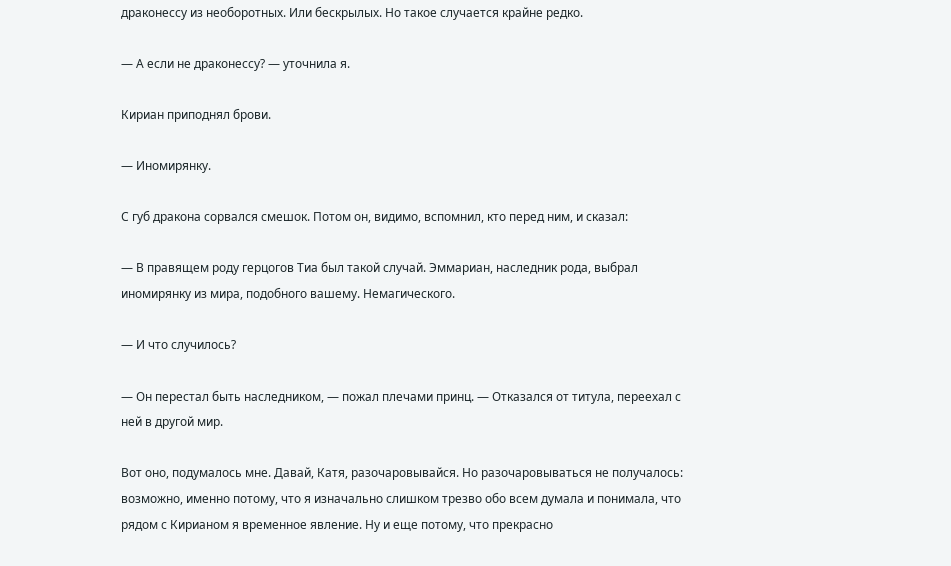драконессу из необоротных. Или бескрылых. Но такое случается крайне редко.

— А если не драконессу? — уточнила я.

Кириан приподнял брови.

— Иномирянку.

С губ дракона сорвался смешок. Потом он, видимо, вспомнил, кто перед ним, и сказал:

— В правящем роду герцогов Тиа был такой случай. Эммариан, наследник рода, выбрал иномирянку из мира, подобного вашему. Немагического.

— И что случилось?

— Он перестал быть наследником, — пожал плечами принц. — Отказался от титула, переехал с ней в другой мир.

Вот оно, подумалось мне. Давай, Катя, разочаровывайся. Но разочаровываться не получалось: возможно, именно потому, что я изначально слишком трезво обо всем думала и понимала, что рядом с Кирианом я временное явление. Ну и еще потому, что прекрасно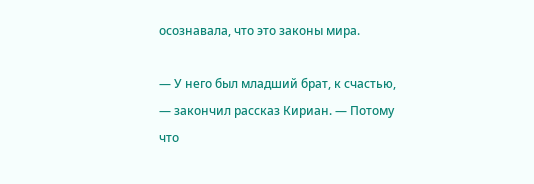осознавала, что это законы мира.

— У него был младший брат, к счастью, — закончил рассказ Кириан. — Потому что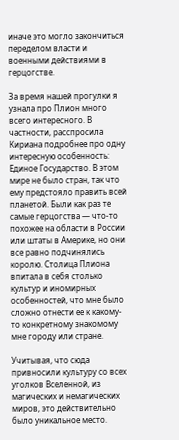иначе это могло закончиться переделом власти и военными действиями в герцогстве.

За время нашей прогулки я узнала про Плион много всего интересного. В частности, расспросила Кириана подробнее про одну интересную особенность: Единое Государство. В этом мире не было стран, так что ему предстояло править всей планетой. Были как раз те самые герцогства — что-то похожее на области в России или штаты в Америке, но они все равно подчинялись королю. Столица Плиона впитала в себя столько культур и иномирных особенностей, что мне было сложно отнести ее к какому-то конкретному знакомому мне городу или стране.

Учитывая, что сюда привносили культуру со всех уголков Вселенной, из магических и немагических миров, это действительно было уникальное место.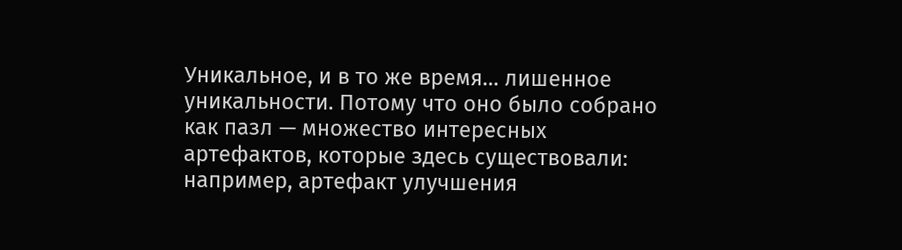Уникальное, и в то же время… лишенное уникальности. Потому что оно было собрано как пазл — множество интересных артефактов, которые здесь существовали: например, артефакт улучшения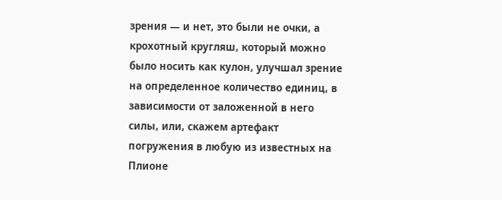зрения — и нет, это были не очки, а крохотный кругляш, который можно было носить как кулон, улучшал зрение на определенное количество единиц, в зависимости от заложенной в него силы, или, скажем артефакт погружения в любую из известных на Плионе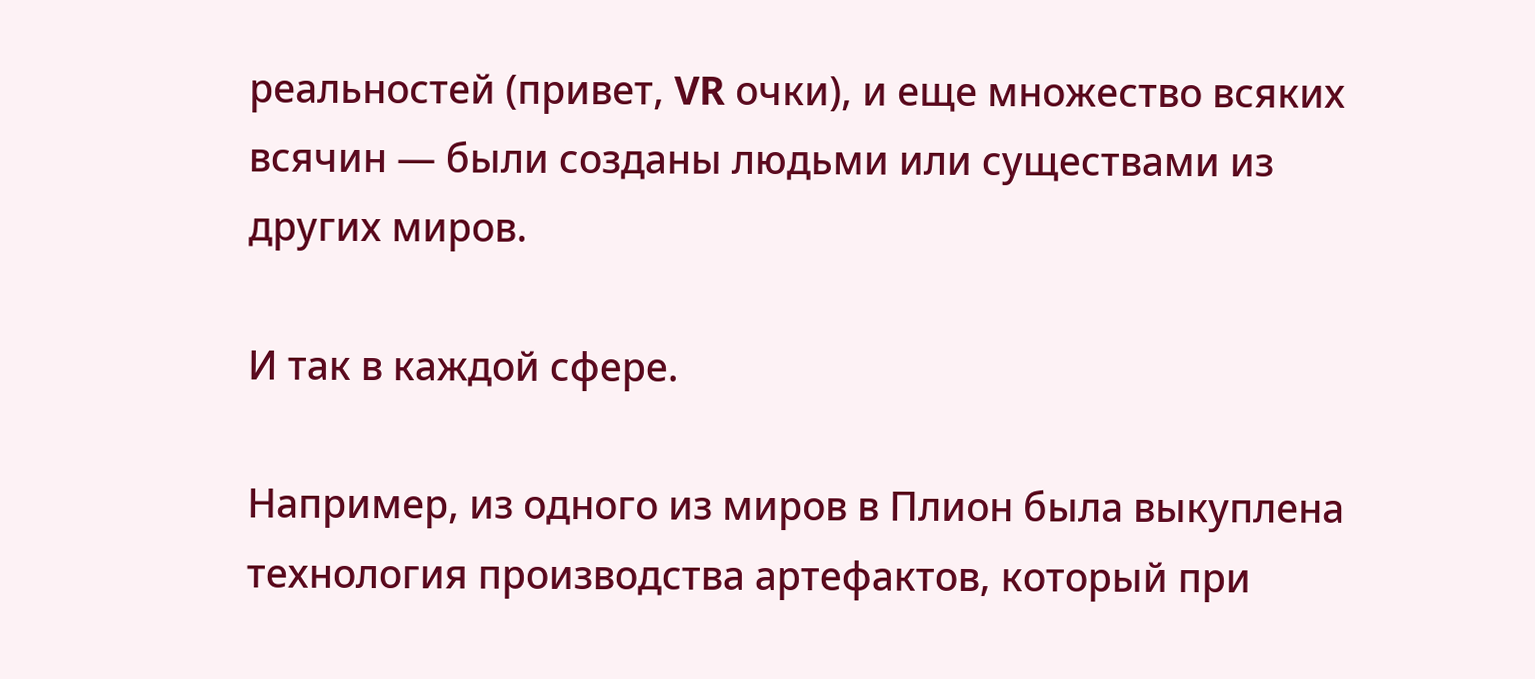реальностей (привет, VR очки), и еще множество всяких всячин — были созданы людьми или существами из других миров.

И так в каждой сфере.

Например, из одного из миров в Плион была выкуплена технология производства артефактов, который при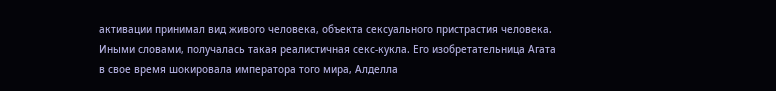активации принимал вид живого человека, объекта сексуального пристрастия человека. Иными словами, получалась такая реалистичная секс-кукла. Его изобретательница Агата в свое время шокировала императора того мира, Алделла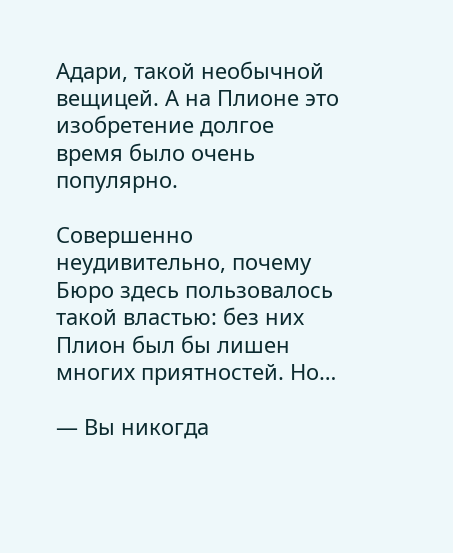Адари, такой необычной вещицей. А на Плионе это изобретение долгое время было очень популярно.

Совершенно неудивительно, почему Бюро здесь пользовалось такой властью: без них Плион был бы лишен многих приятностей. Но…

— Вы никогда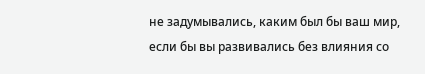не задумывались, каким был бы ваш мир, если бы вы развивались без влияния со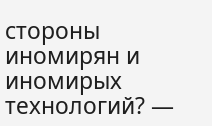стороны иномирян и иномирых технологий? —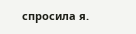спросила я.